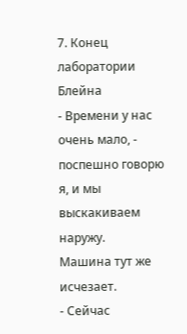7. Конец лаборатории Блейна
- Времени у нас очень мало, - поспешно говорю я, и мы выскакиваем наружу.
Машина тут же исчезает.
- Сейчас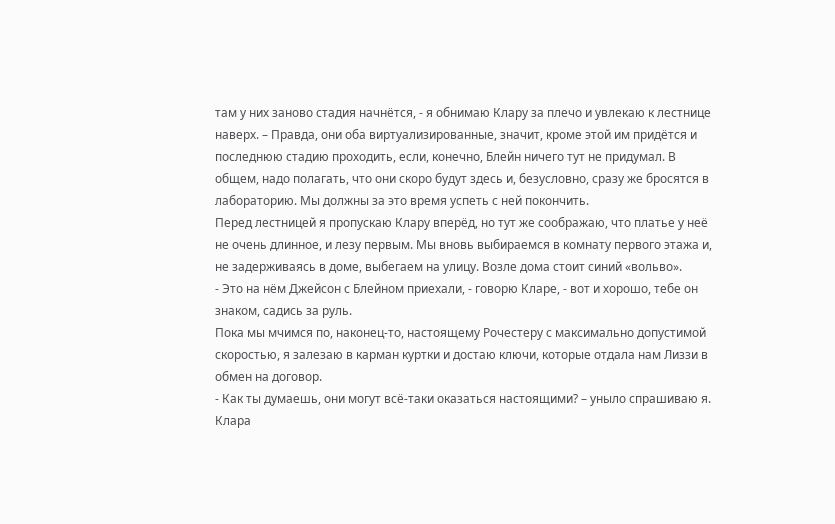там у них заново стадия начнётся, - я обнимаю Клару за плечо и увлекаю к лестнице наверх. – Правда, они оба виртуализированные, значит, кроме этой им придётся и последнюю стадию проходить, если, конечно, Блейн ничего тут не придумал. В общем, надо полагать, что они скоро будут здесь и, безусловно, сразу же бросятся в лабораторию. Мы должны за это время успеть с ней покончить.
Перед лестницей я пропускаю Клару вперёд, но тут же соображаю, что платье у неё не очень длинное, и лезу первым. Мы вновь выбираемся в комнату первого этажа и, не задерживаясь в доме, выбегаем на улицу. Возле дома стоит синий «вольво».
- Это на нём Джейсон с Блейном приехали, - говорю Кларе, - вот и хорошо, тебе он знаком, садись за руль.
Пока мы мчимся по, наконец-то, настоящему Рочестеру с максимально допустимой скоростью, я залезаю в карман куртки и достаю ключи, которые отдала нам Лиззи в обмен на договор.
- Как ты думаешь, они могут всё-таки оказаться настоящими? – уныло спрашиваю я.
Клара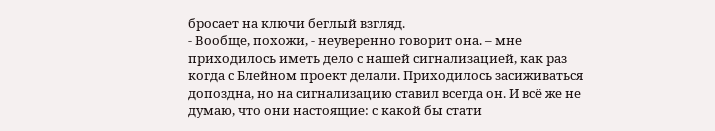бросает на ключи беглый взгляд.
- Вообще, похожи, - неуверенно говорит она. – мне приходилось иметь дело с нашей сигнализацией, как раз когда с Блейном проект делали. Приходилось засиживаться допоздна, но на сигнализацию ставил всегда он. И всё же не думаю, что они настоящие: с какой бы стати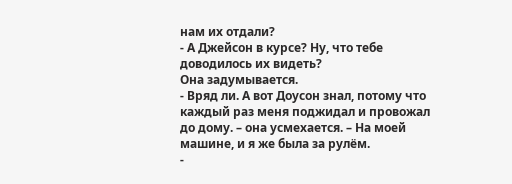нам их отдали?
- А Джейсон в курсе? Ну, что тебе доводилось их видеть?
Она задумывается.
- Вряд ли. А вот Доусон знал, потому что каждый раз меня поджидал и провожал до дому. – она усмехается. – На моей машине, и я же была за рулём.
-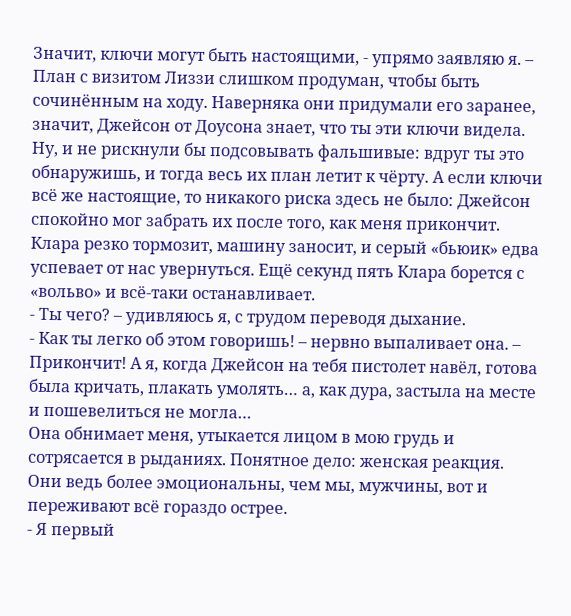Значит, ключи могут быть настоящими, - упрямо заявляю я. – План с визитом Лиззи слишком продуман, чтобы быть сочинённым на ходу. Наверняка они придумали его заранее, значит, Джейсон от Доусона знает, что ты эти ключи видела. Ну, и не рискнули бы подсовывать фальшивые: вдруг ты это обнаружишь, и тогда весь их план летит к чёрту. А если ключи всё же настоящие, то никакого риска здесь не было: Джейсон спокойно мог забрать их после того, как меня прикончит.
Клара резко тормозит, машину заносит, и серый «бьюик» едва успевает от нас увернуться. Ещё секунд пять Клара борется с «вольво» и всё-таки останавливает.
- Ты чего? – удивляюсь я, с трудом переводя дыхание.
- Как ты легко об этом говоришь! – нервно выпаливает она. – Прикончит! А я, когда Джейсон на тебя пистолет навёл, готова была кричать, плакать умолять… а, как дура, застыла на месте и пошевелиться не могла…
Она обнимает меня, утыкается лицом в мою грудь и сотрясается в рыданиях. Понятное дело: женская реакция. Они ведь более эмоциональны, чем мы, мужчины, вот и переживают всё гораздо острее.
- Я первый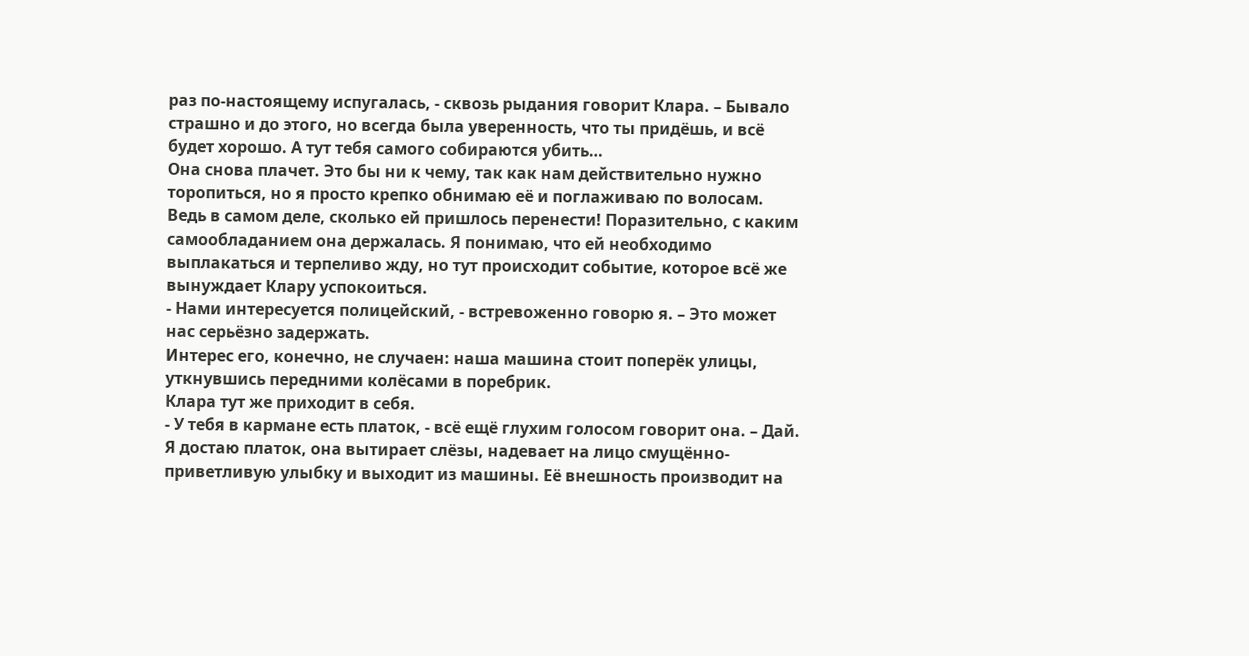раз по-настоящему испугалась, - сквозь рыдания говорит Клара. – Бывало страшно и до этого, но всегда была уверенность, что ты придёшь, и всё будет хорошо. А тут тебя самого собираются убить…
Она снова плачет. Это бы ни к чему, так как нам действительно нужно торопиться, но я просто крепко обнимаю её и поглаживаю по волосам. Ведь в самом деле, сколько ей пришлось перенести! Поразительно, с каким самообладанием она держалась. Я понимаю, что ей необходимо выплакаться и терпеливо жду, но тут происходит событие, которое всё же вынуждает Клару успокоиться.
- Нами интересуется полицейский, - встревоженно говорю я. – Это может нас серьёзно задержать.
Интерес его, конечно, не случаен: наша машина стоит поперёк улицы, уткнувшись передними колёсами в поребрик.
Клара тут же приходит в себя.
- У тебя в кармане есть платок, - всё ещё глухим голосом говорит она. – Дай.
Я достаю платок, она вытирает слёзы, надевает на лицо смущённо-приветливую улыбку и выходит из машины. Её внешность производит на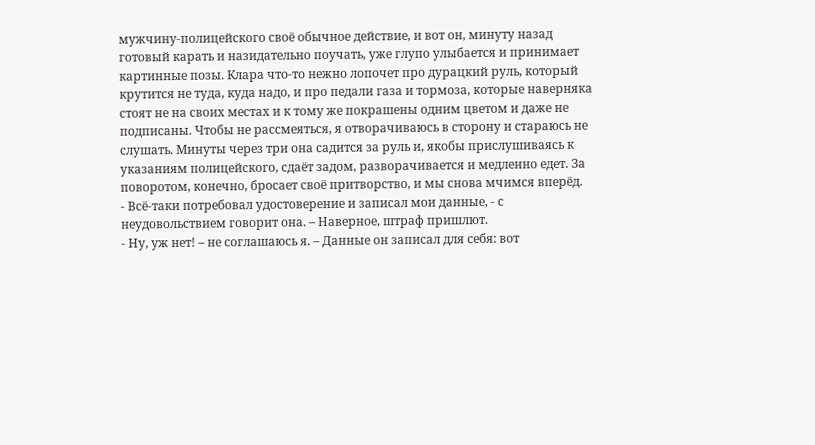мужчину-полицейского своё обычное действие, и вот он, минуту назад готовый карать и назидательно поучать, уже глупо улыбается и принимает картинные позы. Клара что-то нежно лопочет про дурацкий руль, который крутится не туда, куда надо, и про педали газа и тормоза, которые наверняка стоят не на своих местах и к тому же покрашены одним цветом и даже не подписаны. Чтобы не рассмеяться, я отворачиваюсь в сторону и стараюсь не слушать. Минуты через три она садится за руль и, якобы прислушиваясь к указаниям полицейского, сдаёт задом, разворачивается и медленно едет. За поворотом, конечно, бросает своё притворство, и мы снова мчимся вперёд.
- Всё-таки потребовал удостоверение и записал мои данные, - с неудовольствием говорит она. – Наверное, штраф пришлют.
- Ну, уж нет! – не соглашаюсь я. – Данные он записал для себя: вот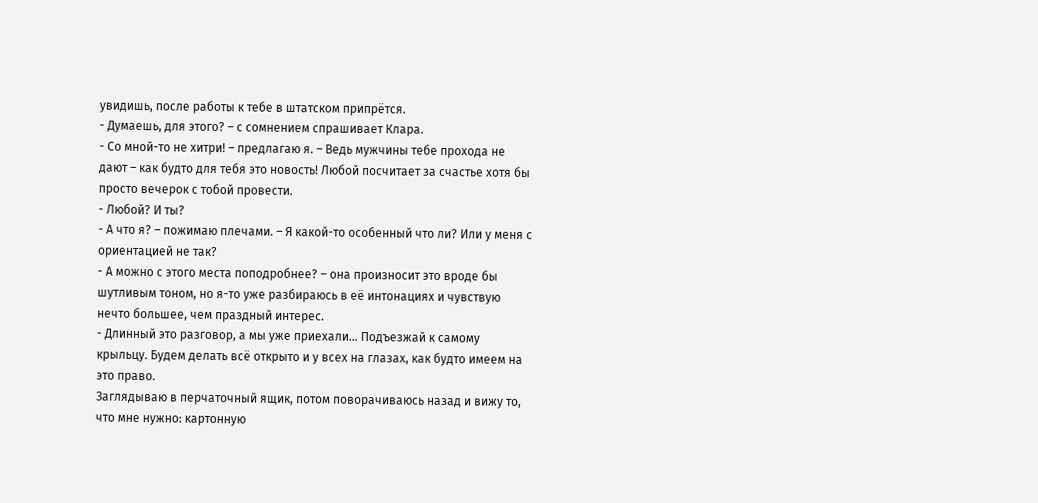увидишь, после работы к тебе в штатском припрётся.
- Думаешь, для этого? – с сомнением спрашивает Клара.
- Со мной-то не хитри! – предлагаю я. – Ведь мужчины тебе прохода не дают – как будто для тебя это новость! Любой посчитает за счастье хотя бы просто вечерок с тобой провести.
- Любой? И ты?
- А что я? – пожимаю плечами. – Я какой-то особенный что ли? Или у меня с ориентацией не так?
- А можно с этого места поподробнее? – она произносит это вроде бы шутливым тоном, но я-то уже разбираюсь в её интонациях и чувствую нечто большее, чем праздный интерес.
- Длинный это разговор, а мы уже приехали… Подъезжай к самому крыльцу. Будем делать всё открыто и у всех на глазах, как будто имеем на это право.
Заглядываю в перчаточный ящик, потом поворачиваюсь назад и вижу то, что мне нужно: картонную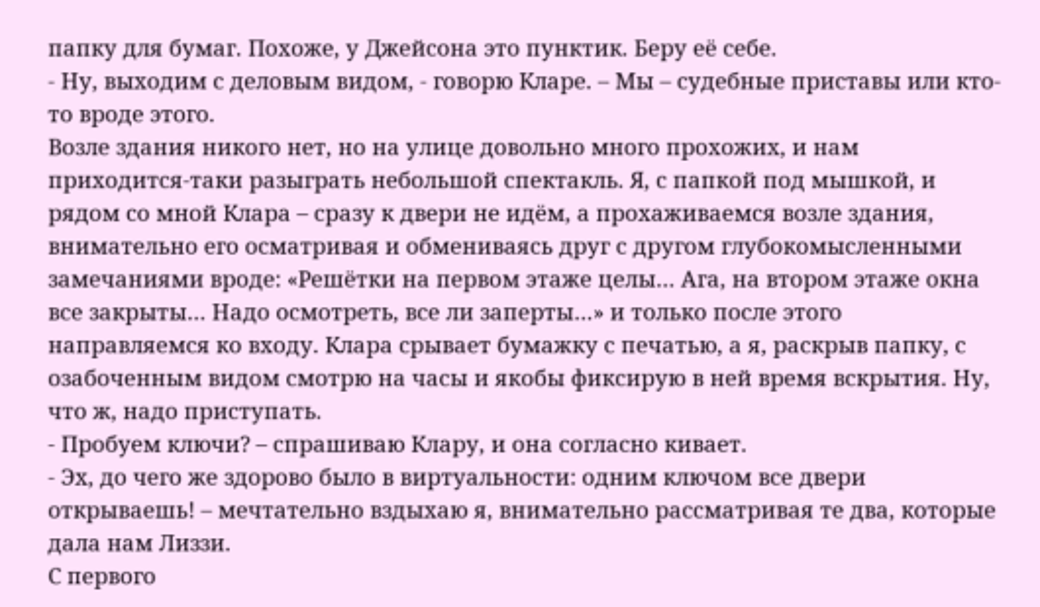папку для бумаг. Похоже, у Джейсона это пунктик. Беру её себе.
- Ну, выходим с деловым видом, - говорю Кларе. – Мы – судебные приставы или кто-то вроде этого.
Возле здания никого нет, но на улице довольно много прохожих, и нам приходится-таки разыграть небольшой спектакль. Я, с папкой под мышкой, и рядом со мной Клара – сразу к двери не идём, а прохаживаемся возле здания, внимательно его осматривая и обмениваясь друг с другом глубокомысленными замечаниями вроде: «Решётки на первом этаже целы… Ага, на втором этаже окна все закрыты… Надо осмотреть, все ли заперты…» и только после этого направляемся ко входу. Клара срывает бумажку с печатью, а я, раскрыв папку, с озабоченным видом смотрю на часы и якобы фиксирую в ней время вскрытия. Ну, что ж, надо приступать.
- Пробуем ключи? – спрашиваю Клару, и она согласно кивает.
- Эх, до чего же здорово было в виртуальности: одним ключом все двери открываешь! – мечтательно вздыхаю я, внимательно рассматривая те два, которые дала нам Лиззи.
С первого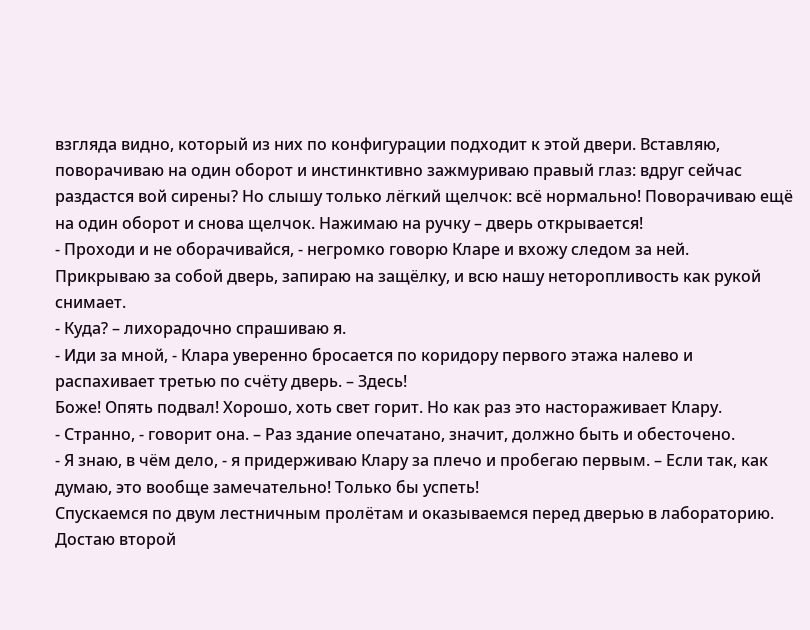взгляда видно, который из них по конфигурации подходит к этой двери. Вставляю, поворачиваю на один оборот и инстинктивно зажмуриваю правый глаз: вдруг сейчас раздастся вой сирены? Но слышу только лёгкий щелчок: всё нормально! Поворачиваю ещё на один оборот и снова щелчок. Нажимаю на ручку – дверь открывается!
- Проходи и не оборачивайся, - негромко говорю Кларе и вхожу следом за ней.
Прикрываю за собой дверь, запираю на защёлку, и всю нашу неторопливость как рукой снимает.
- Куда? – лихорадочно спрашиваю я.
- Иди за мной, - Клара уверенно бросается по коридору первого этажа налево и распахивает третью по счёту дверь. – Здесь!
Боже! Опять подвал! Хорошо, хоть свет горит. Но как раз это настораживает Клару.
- Странно, - говорит она. – Раз здание опечатано, значит, должно быть и обесточено.
- Я знаю, в чём дело, - я придерживаю Клару за плечо и пробегаю первым. – Если так, как думаю, это вообще замечательно! Только бы успеть!
Спускаемся по двум лестничным пролётам и оказываемся перед дверью в лабораторию. Достаю второй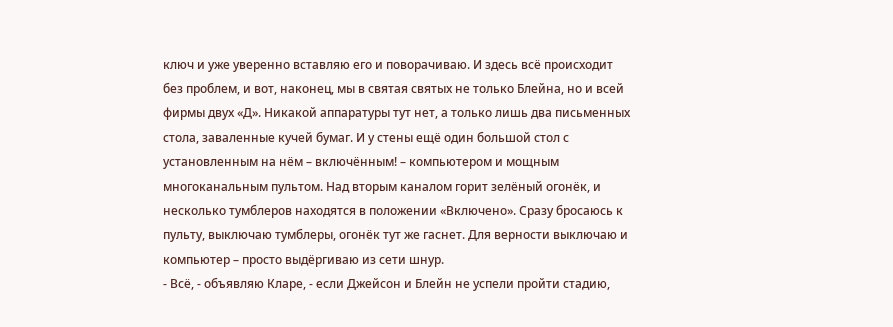ключ и уже уверенно вставляю его и поворачиваю. И здесь всё происходит без проблем, и вот, наконец, мы в святая святых не только Блейна, но и всей фирмы двух «Д». Никакой аппаратуры тут нет, а только лишь два письменных стола, заваленные кучей бумаг. И у стены ещё один большой стол с установленным на нём – включённым! – компьютером и мощным многоканальным пультом. Над вторым каналом горит зелёный огонёк, и несколько тумблеров находятся в положении «Включено». Сразу бросаюсь к пульту, выключаю тумблеры, огонёк тут же гаснет. Для верности выключаю и компьютер – просто выдёргиваю из сети шнур.
- Всё, - объявляю Кларе, - если Джейсон и Блейн не успели пройти стадию,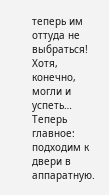теперь им оттуда не выбраться! Хотя, конечно, могли и успеть…
Теперь главное: подходим к двери в аппаратную.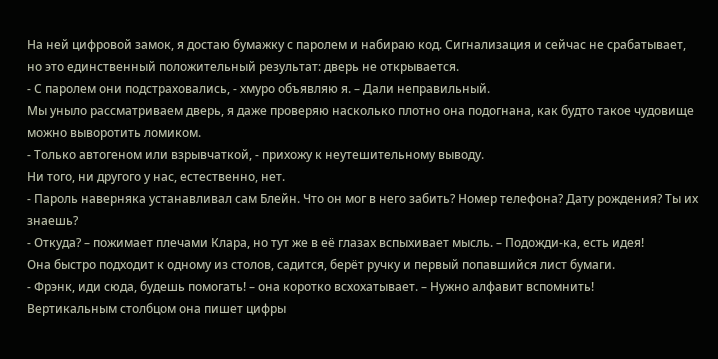На ней цифровой замок, я достаю бумажку с паролем и набираю код. Сигнализация и сейчас не срабатывает, но это единственный положительный результат: дверь не открывается.
- С паролем они подстраховались, - хмуро объявляю я. – Дали неправильный.
Мы уныло рассматриваем дверь, я даже проверяю насколько плотно она подогнана, как будто такое чудовище можно выворотить ломиком.
- Только автогеном или взрывчаткой, - прихожу к неутешительному выводу.
Ни того, ни другого у нас, естественно, нет.
- Пароль наверняка устанавливал сам Блейн. Что он мог в него забить? Номер телефона? Дату рождения? Ты их знаешь?
- Откуда? – пожимает плечами Клара, но тут же в её глазах вспыхивает мысль. – Подожди-ка, есть идея!
Она быстро подходит к одному из столов, садится, берёт ручку и первый попавшийся лист бумаги.
- Фрэнк, иди сюда, будешь помогать! – она коротко всхохатывает. – Нужно алфавит вспомнить!
Вертикальным столбцом она пишет цифры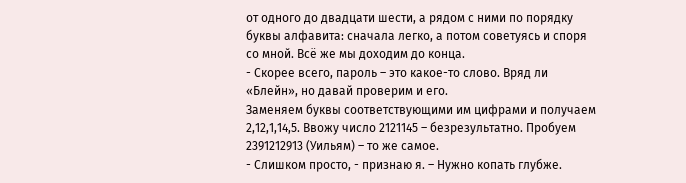от одного до двадцати шести, а рядом с ними по порядку буквы алфавита: сначала легко, а потом советуясь и споря со мной. Всё же мы доходим до конца.
- Скорее всего, пароль – это какое-то слово. Вряд ли «Блейн», но давай проверим и его.
Заменяем буквы соответствующими им цифрами и получаем 2,12,1,14,5. Ввожу число 2121145 – безрезультатно. Пробуем 2391212913 (Уильям) – то же самое.
- Слишком просто, - признаю я. – Нужно копать глубже.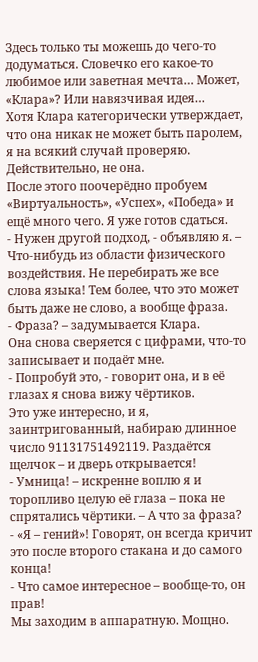Здесь только ты можешь до чего-то додуматься. Словечко его какое-то любимое или заветная мечта… Может, «Клара»? Или навязчивая идея…
Хотя Клара категорически утверждает, что она никак не может быть паролем, я на всякий случай проверяю. Действительно, не она.
После этого поочерёдно пробуем «Виртуальность», «Успех», «Победа» и ещё много чего. Я уже готов сдаться.
- Нужен другой подход, - объявляю я. – Что-нибудь из области физического воздействия. Не перебирать же все слова языка! Тем более, что это может быть даже не слово, а вообще фраза.
- Фраза? – задумывается Клара.
Она снова сверяется с цифрами, что-то записывает и подаёт мне.
- Попробуй это, - говорит она, и в её глазах я снова вижу чёртиков.
Это уже интересно, и я, заинтригованный, набираю длинное число 91131751492119. Раздаётся щелчок – и дверь открывается!
- Умница! – искренне воплю я и торопливо целую её глаза – пока не спрятались чёртики. – А что за фраза?
- «Я – гений»! Говорят, он всегда кричит это после второго стакана и до самого конца!
- Что самое интересное – вообще-то, он прав!
Мы заходим в аппаратную. Мощно.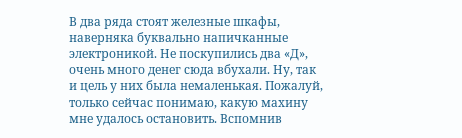В два ряда стоят железные шкафы, наверняка буквально напичканные электроникой. Не поскупились два «Д», очень много денег сюда вбухали. Ну, так и цель у них была немаленькая. Пожалуй, только сейчас понимаю, какую махину мне удалось остановить. Вспомнив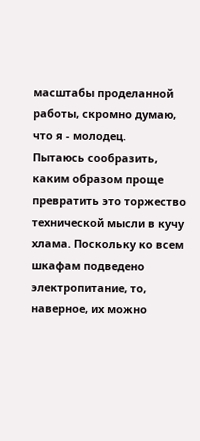масштабы проделанной работы, скромно думаю, что я - молодец.
Пытаюсь сообразить, каким образом проще превратить это торжество технической мысли в кучу хлама. Поскольку ко всем шкафам подведено электропитание, то, наверное, их можно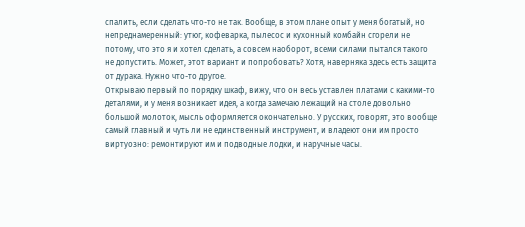спалить, если сделать что-то не так. Вообще, в этом плане опыт у меня богатый, но непреднамеренный: утюг, кофеварка, пылесос и кухонный комбайн сгорели не потому, что это я и хотел сделать, а совсем наоборот, всеми силами пытался такого не допустить. Может, этот вариант и попробовать? Хотя, наверняка здесь есть защита от дурака. Нужно что-то другое.
Открываю первый по порядку шкаф, вижу, что он весь уставлен платами с какими-то деталями, и у меня возникает идея, а когда замечаю лежащий на столе довольно большой молоток, мысль оформляется окончательно. У русских, говорят, это вообще самый главный и чуть ли не единственный инструмент, и владеют они им просто виртуозно: ремонтируют им и подводные лодки, и наручные часы.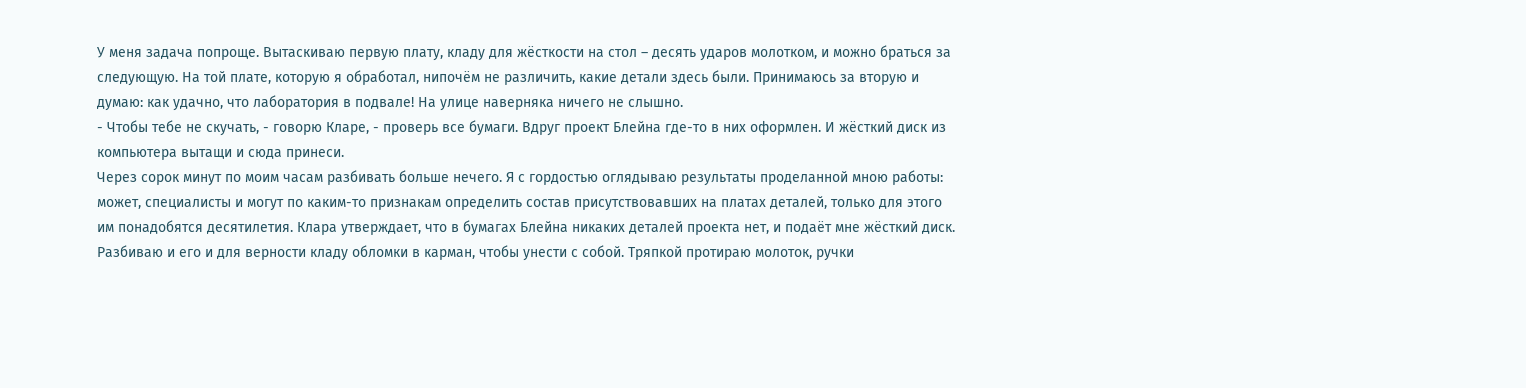У меня задача попроще. Вытаскиваю первую плату, кладу для жёсткости на стол – десять ударов молотком, и можно браться за следующую. На той плате, которую я обработал, нипочём не различить, какие детали здесь были. Принимаюсь за вторую и думаю: как удачно, что лаборатория в подвале! На улице наверняка ничего не слышно.
- Чтобы тебе не скучать, - говорю Кларе, - проверь все бумаги. Вдруг проект Блейна где-то в них оформлен. И жёсткий диск из компьютера вытащи и сюда принеси.
Через сорок минут по моим часам разбивать больше нечего. Я с гордостью оглядываю результаты проделанной мною работы: может, специалисты и могут по каким-то признакам определить состав присутствовавших на платах деталей, только для этого им понадобятся десятилетия. Клара утверждает, что в бумагах Блейна никаких деталей проекта нет, и подаёт мне жёсткий диск. Разбиваю и его и для верности кладу обломки в карман, чтобы унести с собой. Тряпкой протираю молоток, ручки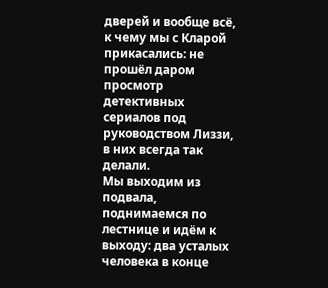дверей и вообще всё, к чему мы с Кларой прикасались: не прошёл даром просмотр детективных сериалов под руководством Лиззи, в них всегда так делали.
Мы выходим из подвала, поднимаемся по лестнице и идём к выходу: два усталых человека в конце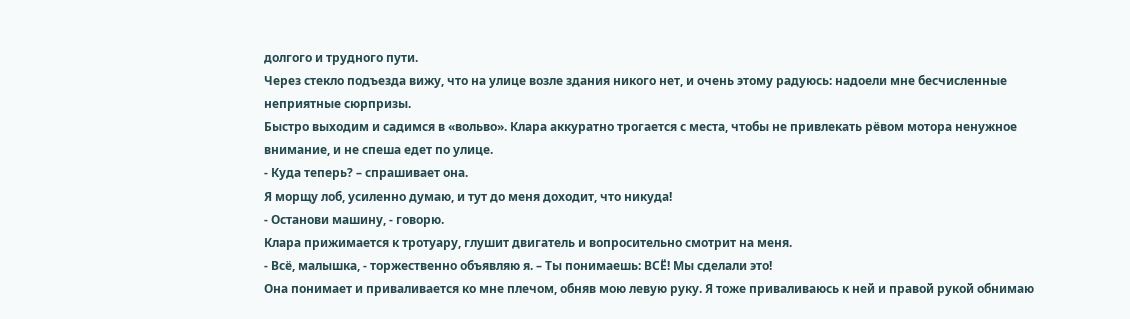долгого и трудного пути.
Через стекло подъезда вижу, что на улице возле здания никого нет, и очень этому радуюсь: надоели мне бесчисленные неприятные сюрпризы.
Быстро выходим и садимся в «вольво». Клара аккуратно трогается с места, чтобы не привлекать рёвом мотора ненужное внимание, и не спеша едет по улице.
- Куда теперь? – спрашивает она.
Я морщу лоб, усиленно думаю, и тут до меня доходит, что никуда!
- Останови машину, - говорю.
Клара прижимается к тротуару, глушит двигатель и вопросительно смотрит на меня.
- Всё, малышка, - торжественно объявляю я. – Ты понимаешь: ВСЁ! Мы сделали это!
Она понимает и приваливается ко мне плечом, обняв мою левую руку. Я тоже приваливаюсь к ней и правой рукой обнимаю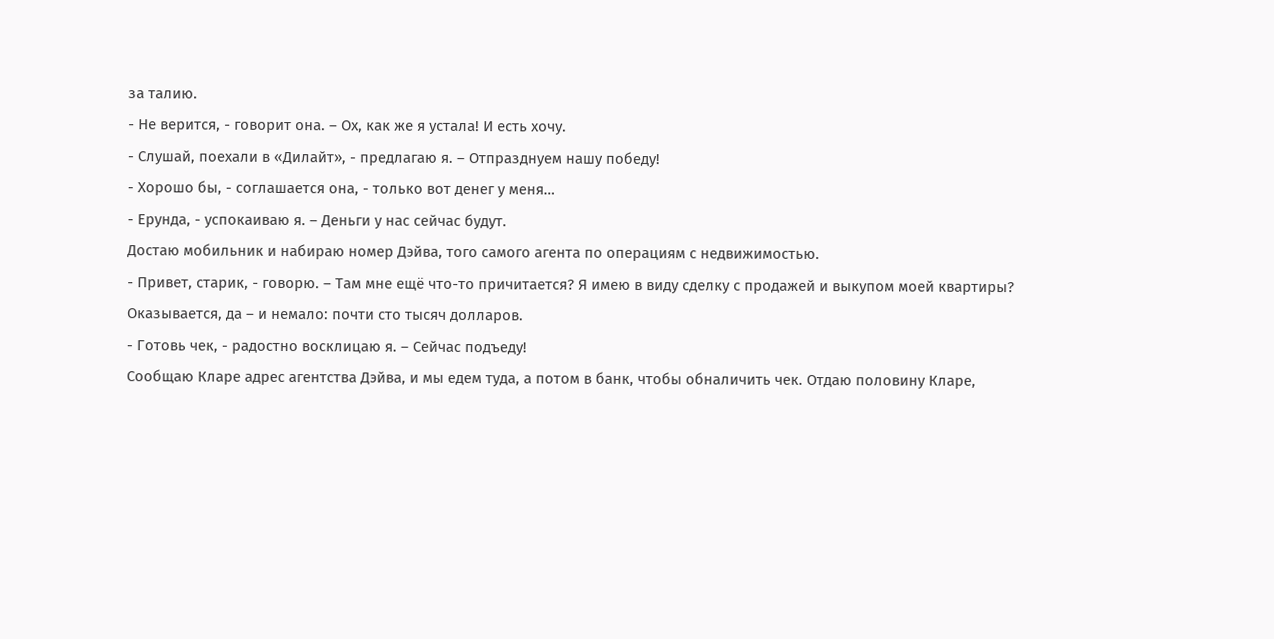за талию.
- Не верится, - говорит она. – Ох, как же я устала! И есть хочу.
- Слушай, поехали в «Дилайт», - предлагаю я. – Отпразднуем нашу победу!
- Хорошо бы, - соглашается она, - только вот денег у меня…
- Ерунда, - успокаиваю я. – Деньги у нас сейчас будут.
Достаю мобильник и набираю номер Дэйва, того самого агента по операциям с недвижимостью.
- Привет, старик, - говорю. – Там мне ещё что-то причитается? Я имею в виду сделку с продажей и выкупом моей квартиры?
Оказывается, да – и немало: почти сто тысяч долларов.
- Готовь чек, - радостно восклицаю я. – Сейчас подъеду!
Сообщаю Кларе адрес агентства Дэйва, и мы едем туда, а потом в банк, чтобы обналичить чек. Отдаю половину Кларе,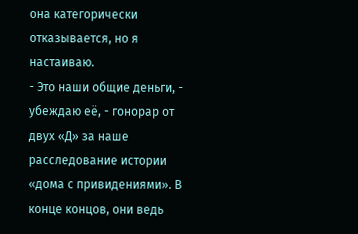она категорически отказывается, но я настаиваю.
- Это наши общие деньги, - убеждаю её, - гонорар от двух «Д» за наше расследование истории «дома с привидениями». В конце концов, они ведь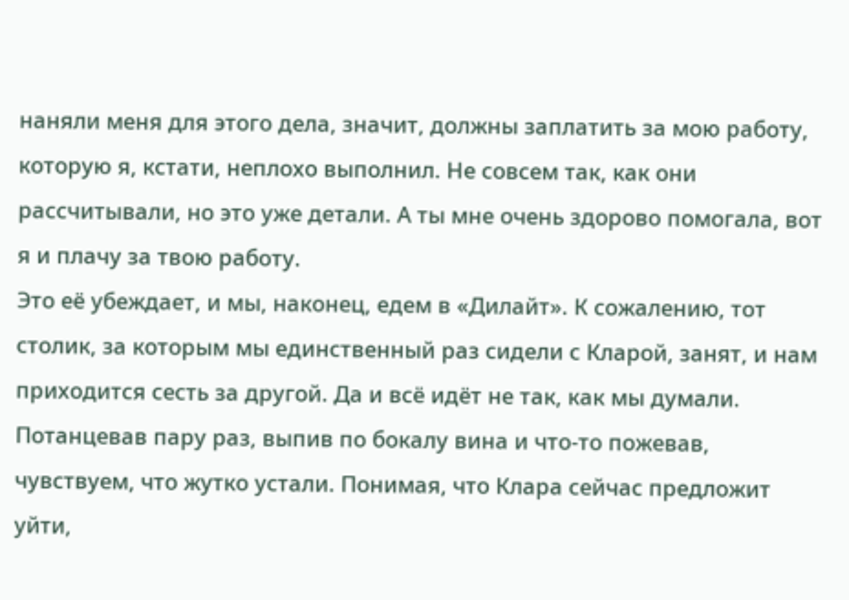наняли меня для этого дела, значит, должны заплатить за мою работу, которую я, кстати, неплохо выполнил. Не совсем так, как они рассчитывали, но это уже детали. А ты мне очень здорово помогала, вот я и плачу за твою работу.
Это её убеждает, и мы, наконец, едем в «Дилайт». К сожалению, тот столик, за которым мы единственный раз сидели с Кларой, занят, и нам приходится сесть за другой. Да и всё идёт не так, как мы думали. Потанцевав пару раз, выпив по бокалу вина и что-то пожевав, чувствуем, что жутко устали. Понимая, что Клара сейчас предложит уйти,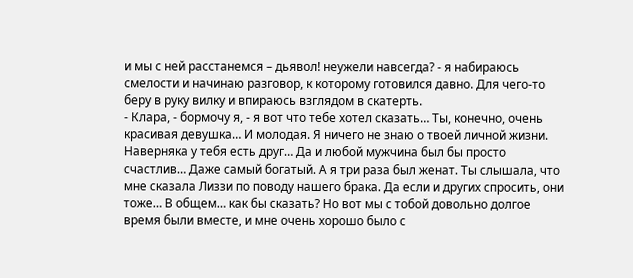и мы с ней расстанемся – дьявол! неужели навсегда? - я набираюсь смелости и начинаю разговор, к которому готовился давно. Для чего-то беру в руку вилку и впираюсь взглядом в скатерть.
- Клара, - бормочу я, - я вот что тебе хотел сказать… Ты, конечно, очень красивая девушка… И молодая. Я ничего не знаю о твоей личной жизни. Наверняка у тебя есть друг… Да и любой мужчина был бы просто счастлив… Даже самый богатый. А я три раза был женат. Ты слышала, что мне сказала Лиззи по поводу нашего брака. Да если и других спросить, они тоже… В общем… как бы сказать? Но вот мы с тобой довольно долгое время были вместе, и мне очень хорошо было с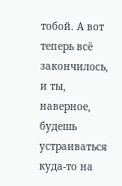тобой. А вот теперь всё закончилось, и ты, наверное, будешь устраиваться куда-то на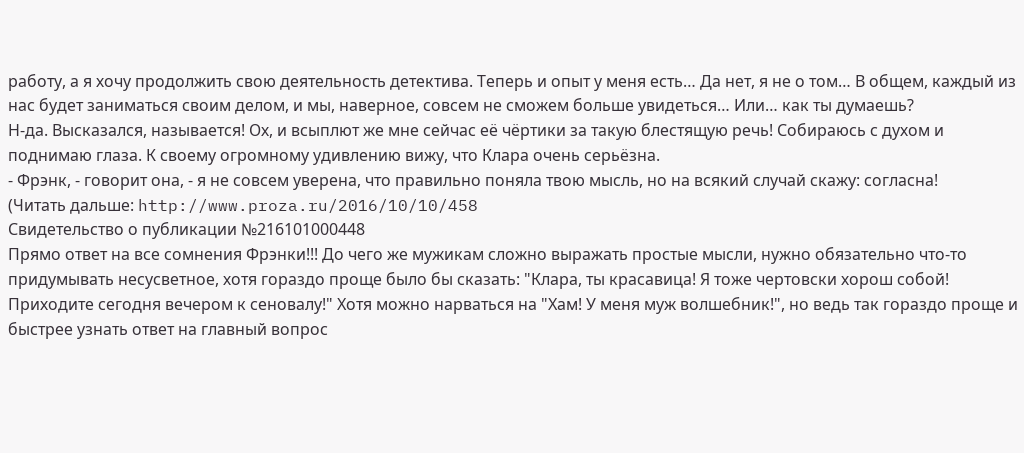работу, а я хочу продолжить свою деятельность детектива. Теперь и опыт у меня есть… Да нет, я не о том… В общем, каждый из нас будет заниматься своим делом, и мы, наверное, совсем не сможем больше увидеться… Или… как ты думаешь?
Н-да. Высказался, называется! Ох, и всыплют же мне сейчас её чёртики за такую блестящую речь! Собираюсь с духом и поднимаю глаза. К своему огромному удивлению вижу, что Клара очень серьёзна.
- Фрэнк, - говорит она, - я не совсем уверена, что правильно поняла твою мысль, но на всякий случай скажу: согласна!
(Читать дальше: http://www.proza.ru/2016/10/10/458
Свидетельство о публикации №216101000448
Прямо ответ на все сомнения Фрэнки!!! До чего же мужикам сложно выражать простые мысли, нужно обязательно что-то придумывать несусветное, хотя гораздо проще было бы сказать: "Клара, ты красавица! Я тоже чертовски хорош собой! Приходите сегодня вечером к сеновалу!" Хотя можно нарваться на "Хам! У меня муж волшебник!", но ведь так гораздо проще и быстрее узнать ответ на главный вопрос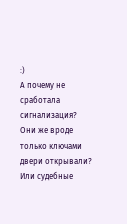:)
А почему не сработала сигнализация? Они же вроде только ключами двери открывали? Или судебные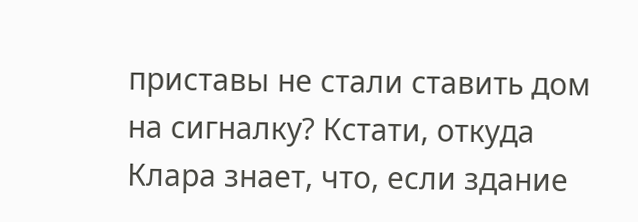приставы не стали ставить дом на сигналку? Кстати, откуда Клара знает, что, если здание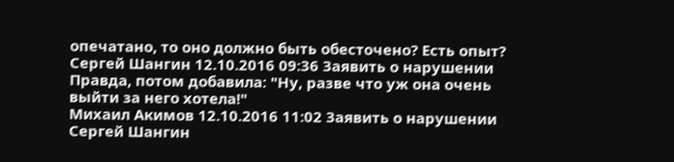опечатано, то оно должно быть обесточено? Есть опыт?
Сергей Шангин 12.10.2016 09:36 Заявить о нарушении
Правда, потом добавила: "Ну, разве что уж она очень выйти за него хотела!"
Михаил Акимов 12.10.2016 11:02 Заявить о нарушении
Сергей Шангин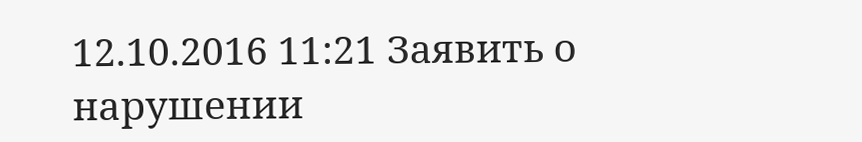12.10.2016 11:21 Заявить о нарушении